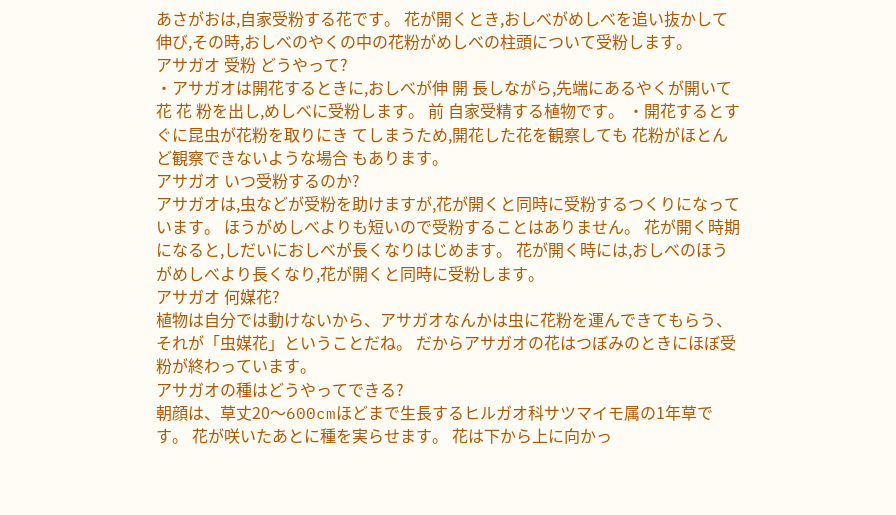あさがおは,自家受粉する花です。 花が開くとき,おしべがめしべを追い抜かして伸び,その時,おしべのやくの中の花粉がめしべの柱頭について受粉します。
アサガオ 受粉 どうやって?
・アサガオは開花するときに,おしべが伸 開 長しながら,先端にあるやくが開いて花 花 粉を出し,めしべに受粉します。 前 自家受精する植物です。 ・開花するとすぐに昆虫が花粉を取りにき てしまうため,開花した花を観察しても 花粉がほとんど観察できないような場合 もあります。
アサガオ いつ受粉するのか?
アサガオは,虫などが受粉を助けますが,花が開くと同時に受粉するつくりになっています。 ほうがめしべよりも短いので受粉することはありません。 花が開く時期になると,しだいにおしべが長くなりはじめます。 花が開く時には,おしべのほうがめしべより長くなり,花が開くと同時に受粉します。
アサガオ 何媒花?
植物は自分では動けないから、アサガオなんかは虫に花粉を運んできてもらう、それが「虫媒花」ということだね。 だからアサガオの花はつぼみのときにほぼ受粉が終わっています。
アサガオの種はどうやってできる?
朝顔は、草丈20〜600cmほどまで生長するヒルガオ科サツマイモ属の1年草です。 花が咲いたあとに種を実らせます。 花は下から上に向かっ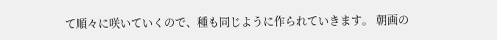て順々に咲いていくので、種も同じように作られていきます。 朝画の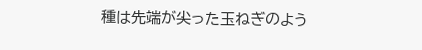種は先端が尖った玉ねぎのよう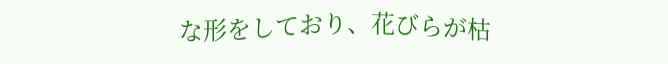な形をしており、花びらが枯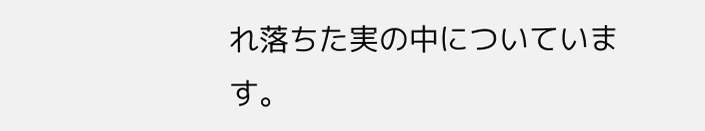れ落ちた実の中についています。